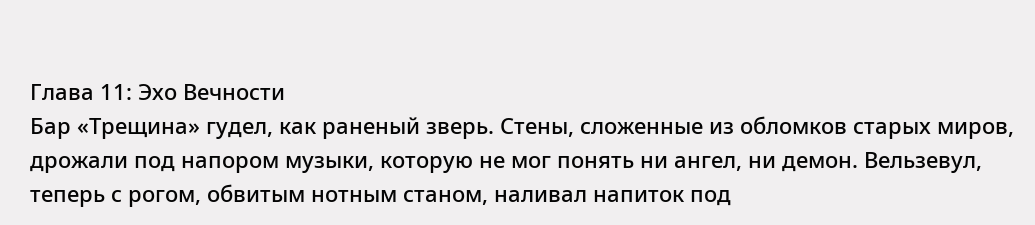Глава 11: Эхо Вечности
Бар «Трещина» гудел, как раненый зверь. Стены, сложенные из обломков старых миров, дрожали под напором музыки, которую не мог понять ни ангел, ни демон. Вельзевул, теперь с рогом, обвитым нотным станом, наливал напиток под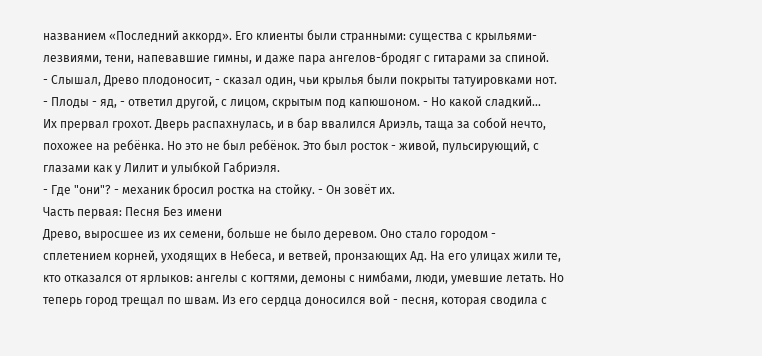названием «Последний аккорд». Его клиенты были странными: существа с крыльями-лезвиями, тени, напевавшие гимны, и даже пара ангелов-бродяг с гитарами за спиной.
- Слышал, Древо плодоносит, - сказал один, чьи крылья были покрыты татуировками нот.
- Плоды - яд, - ответил другой, с лицом, скрытым под капюшоном. - Но какой сладкий...
Их прервал грохот. Дверь распахнулась, и в бар ввалился Ариэль, таща за собой нечто, похожее на ребёнка. Но это не был ребёнок. Это был росток - живой, пульсирующий, с глазами как у Лилит и улыбкой Габриэля.
- Где "они"? - механик бросил ростка на стойку. - Он зовёт их.
Часть первая: Песня Без имени
Древо, выросшее из их семени, больше не было деревом. Оно стало городом - сплетением корней, уходящих в Небеса, и ветвей, пронзающих Ад. На его улицах жили те, кто отказался от ярлыков: ангелы с когтями, демоны с нимбами, люди, умевшие летать. Но теперь город трещал по швам. Из его сердца доносился вой - песня, которая сводила с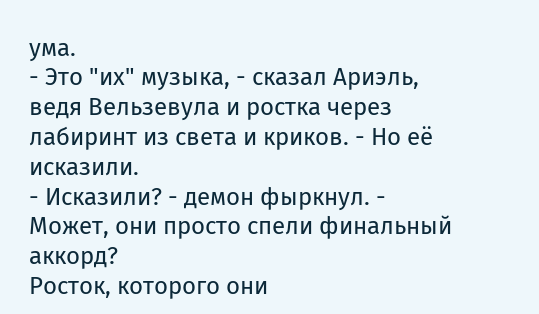ума.
- Это "их" музыка, - сказал Ариэль, ведя Вельзевула и ростка через лабиринт из света и криков. - Но её исказили.
- Исказили? - демон фыркнул. - Может, они просто спели финальный аккорд?
Росток, которого они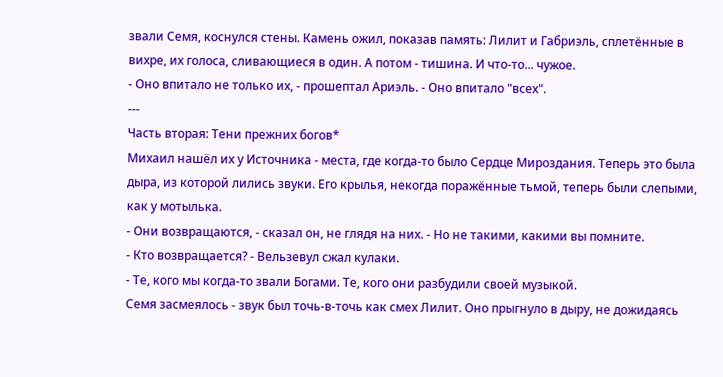звали Семя, коснулся стены. Камень ожил, показав память: Лилит и Габриэль, сплетённые в вихре, их голоса, сливающиеся в один. А потом - тишина. И что-то... чужое.
- Оно впитало не только их, - прошептал Ариэль. - Оно впитало "всех".
---
Часть вторая: Тени прежних богов*
Михаил нашёл их у Источника - места, где когда-то было Сердце Мироздания. Теперь это была дыра, из которой лились звуки. Его крылья, некогда поражённые тьмой, теперь были слепыми, как у мотылька.
- Они возвращаются, - сказал он, не глядя на них. - Но не такими, какими вы помните.
- Кто возвращается? - Вельзевул сжал кулаки.
- Те, кого мы когда-то звали Богами. Те, кого они разбудили своей музыкой.
Семя засмеялось - звук был точь-в-точь как смех Лилит. Оно прыгнуло в дыру, не дожидаясь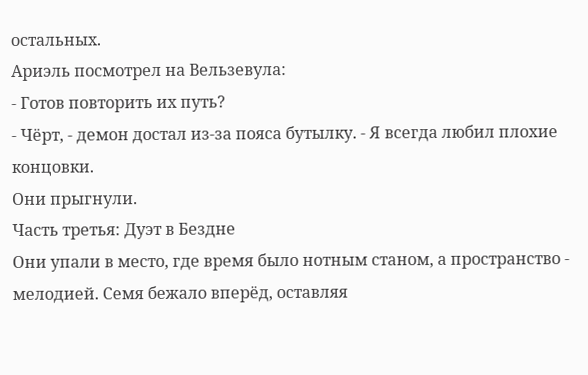остальных.
Ариэль посмотрел на Вельзевула:
- Готов повторить их путь?
- Чёрт, - демон достал из-за пояса бутылку. - Я всегда любил плохие концовки.
Они прыгнули.
Часть третья: Дуэт в Бездне
Они упали в место, где время было нотным станом, а пространство - мелодией. Семя бежало вперёд, оставляя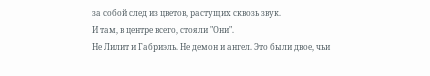за собой след из цветов, растущих сквозь звук.
И там, в центре всего, стояли "Они".
Не Лилит и Габриэль. Не демон и ангел. Это были двое, чьи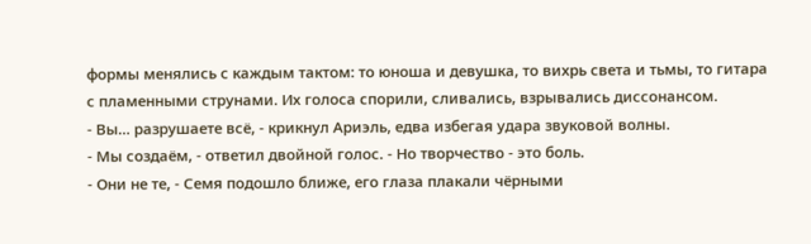формы менялись с каждым тактом: то юноша и девушка, то вихрь света и тьмы, то гитара с пламенными струнами. Их голоса спорили, сливались, взрывались диссонансом.
- Вы... разрушаете всё, - крикнул Ариэль, едва избегая удара звуковой волны.
- Мы создаём, - ответил двойной голос. - Но творчество - это боль.
- Они не те, - Семя подошло ближе, его глаза плакали чёрными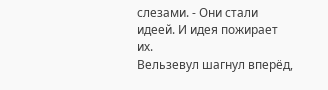слезами. - Они стали идеей. И идея пожирает их.
Вельзевул шагнул вперёд,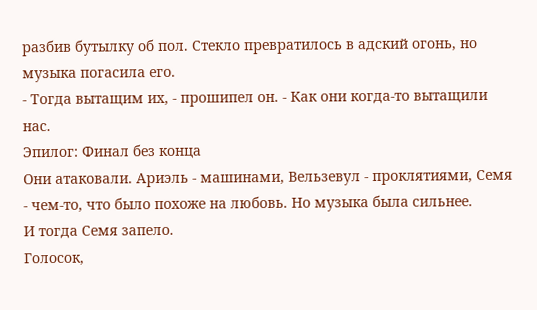разбив бутылку об пол. Стекло превратилось в адский огонь, но музыка погасила его.
- Тогда вытащим их, - прошипел он. - Как они когда-то вытащили нас.
Эпилог: Финал без конца
Они атаковали. Ариэль - машинами, Вельзевул - проклятиями, Семя - чем-то, что было похоже на любовь. Но музыка была сильнее.
И тогда Семя запело.
Голосок,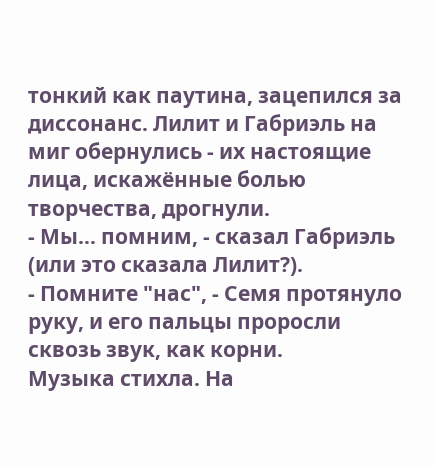тонкий как паутина, зацепился за диссонанс. Лилит и Габриэль на миг обернулись - их настоящие лица, искажённые болью творчества, дрогнули.
- Мы... помним, - сказал Габриэль (или это сказала Лилит?).
- Помните "нас", - Семя протянуло руку, и его пальцы проросли сквозь звук, как корни.
Музыка стихла. На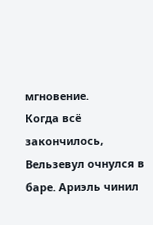мгновение.
Когда всё закончилось, Вельзевул очнулся в баре. Ариэль чинил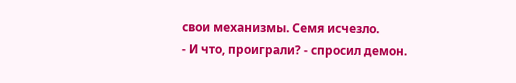свои механизмы. Семя исчезло.
- И что, проиграли? - спросил демон.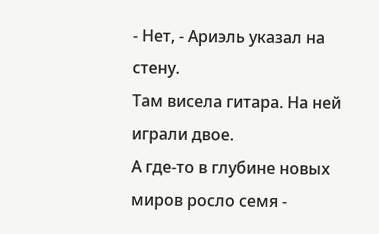- Нет, - Ариэль указал на стену.
Там висела гитара. На ней играли двое.
А где-то в глубине новых миров росло семя -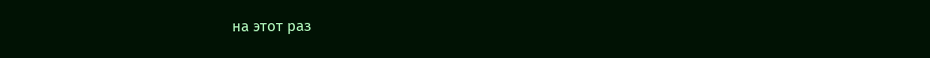на этот раз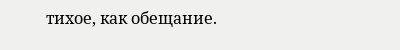тихое, как обещание.